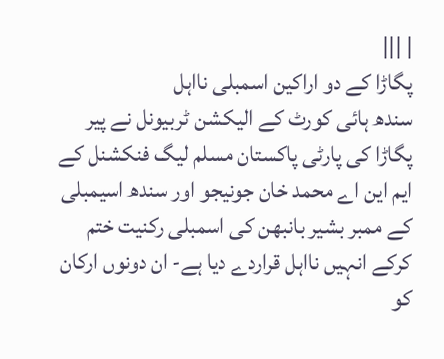| |||
پگاڑا کے دو اراکین اسمبلی نااہل
سندھ ہائی کورٹ کے الیکشن ٹربیونل نے پیر پگاڑا کی پارٹی پاکستان مسلم لیگ فنکشنل کے ایم این اے محمد خان جونیجو اور سندھ اسیمبلی کے ممبر بشیر بانبھن کی اسمبلی رکنیت ختم کرکے انہیں نااہل قراردے دیا ہے- ان دونوں ارکان کو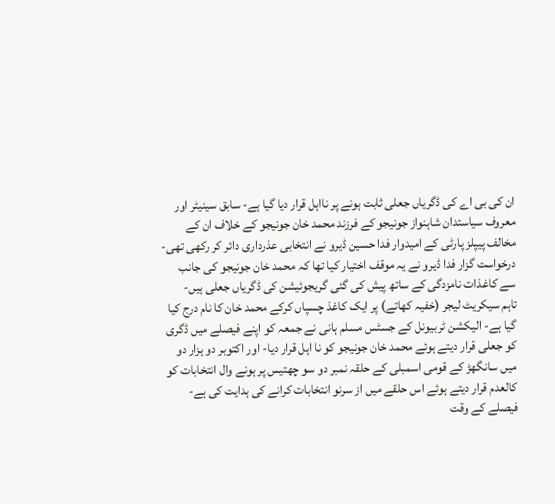ان کی بی اے کی ڈگریاں جعلی ثابت ہونے پر نااہل قرار دیا گیا ہے- سابق سینیٹر اور معروف سیاستدان شاہنواز جونیجو کے فرزند محمد خان جونیجو کے خلاف ان کے مخالف پیپلز پارٹی کے امیدوار فدا حسین ڈیرو نے انتخابی عذرداری دائر کر رکھی تھی- درخواست گزار فدا ڈیرو نے یہ موقف اختیار کیا تھا کہ محمد خان جونیجو کی جانب سے کاغذات نامزدگی کے ساتھ پیش کی گئی گریجوئیشن کی ڈگریاں جعلی ہیں-
تاہم سیکریٹ لیجر (خفیہ کھاتے) پر ایک کاغذ چسپاں کرکے محمد خان کا نام درج کیا گیا ہے- الیکشن ٹربیونل کے جسٹس مسلم ہانی نے جمعہ کو اپنے فیصلے میں ڈگری کو جعلی قرار دیتے ہوئے محمد خان جونیجو کو نا اہل قرار دیا- اور اکتوبر دو ہزار دو میں سانگھڑ کے قومی اسمبلی کے حلقہ نمبر دو سو چھتیس پر ہونے وال انتخابات کو کالعدم قرار دیتے ہوئے اس حلقے میں از سرنو انتخابات کرانے کی ہدایت کی ہے- فیصلے کے وقت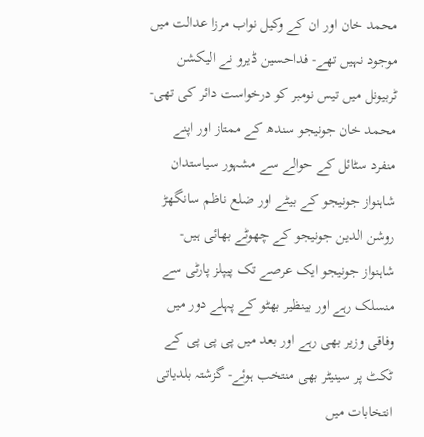محمد خان اور ان کے وکیل نواب مرزا عدالت میں موجود نہیں تھے- فداحسین ڈیرو نے الیکشن ٹربیونل میں تیس نومبر کو درخواست دائر کی تھی- محمد خان جونیجو سندھ کے ممتاز اور اپنے منفرد سٹائل کے حوالے سے مشہور سیاستدان شاہنواز جونیجو کے بیٹے اور ضلع ناظم سانگھڑ روشن الدین جونیجو کے چھوٹے بھائی ہیں- شاہنواز جونیجو ایک عرصے تک پیپلز پارٹی سے منسلک رہے اور بینظیر بھٹو کے پہلے دور میں وفاقی وزیر بھی رہے اور بعد میں پی پی پی کے ٹکٹ پر سینیٹر بھی منتخب ہوئے- گزشتہ بلدیاتی انتخابات میں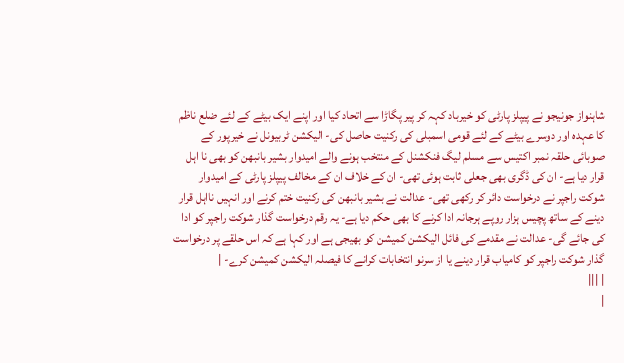شاہنواز جونیجو نے پیپلز پارٹی کو خیرباد کہہ کر پیر پگاڑا سے اتحاد کیا اور اپنے ایک بیٹے کے لئے ضلع ناظم کا عہدہ اور دوسرے بیٹے کے لئے قومی اسمبلی کی رکنیت حاصل کی- الیکشن ٹربیونل نے خیرپور کے صوبائی حلقہ نمبر اکتیس سے مسلم لیگ فنکشنل کے منتخب ہونے والے امیدوار بشیر بانبھن کو بھی نا اہل قرار دیا ہے- ان کی ڈگری بھی جعلی ثابت ہوئی تھی- ان کے خلاف ان کے مخالف پیپلز پارٹی کے امیدوار شوکت راجپر نے درخواست دائر کر رکھی تھی- عدالت نے بشیر بانبھن کی رکنیت ختم کرنے اور انہیں نااہل قرار دینے کے ساتھ پچیس ہزار روپے ہرجانہ ادا کرنے کا بھی حکم دیا ہے- یہ رقم درخواست گذار شوکت راجپر کو ادا کی جائے گی- عدالت نے مقدمے کی فائل الیکشن کمیشن کو بھیجی ہے اور کہا ہے کہ اس حلقے پر درخواست گذار شوکت راجپر کو کامیاب قرار دینے یا از سرنو انتخابات کرانے کا فیصلہ الیکشن کمیشن کرے- |
| |||
|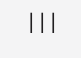|||